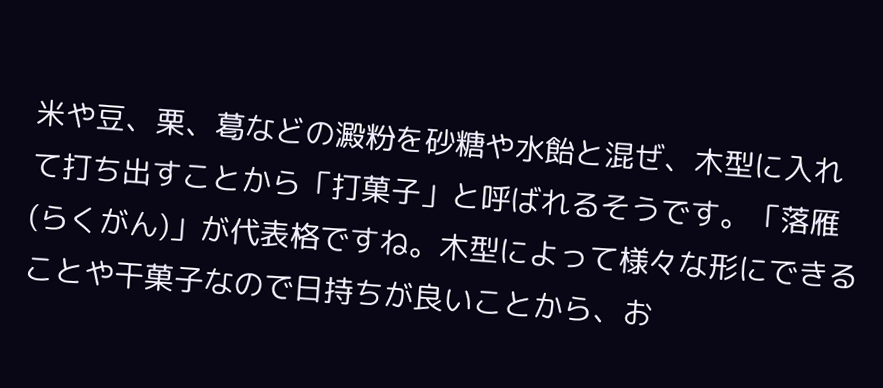米や豆、栗、葛などの澱粉を砂糖や水飴と混ぜ、木型に入れて打ち出すことから「打菓子」と呼ばれるそうです。「落雁(らくがん)」が代表格ですね。木型によって様々な形にできることや干菓子なので日持ちが良いことから、お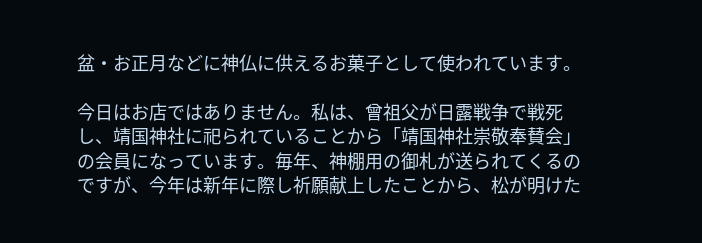盆・お正月などに神仏に供えるお菓子として使われています。

今日はお店ではありません。私は、曾祖父が日露戦争で戦死し、靖国神社に祀られていることから「靖国神社崇敬奉賛会」の会員になっています。毎年、神棚用の御札が送られてくるのですが、今年は新年に際し祈願献上したことから、松が明けた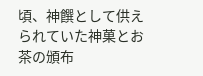頃、神饌として供えられていた神菓とお茶の頒布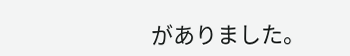がありました。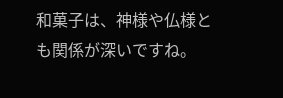和菓子は、神様や仏様とも関係が深いですね。